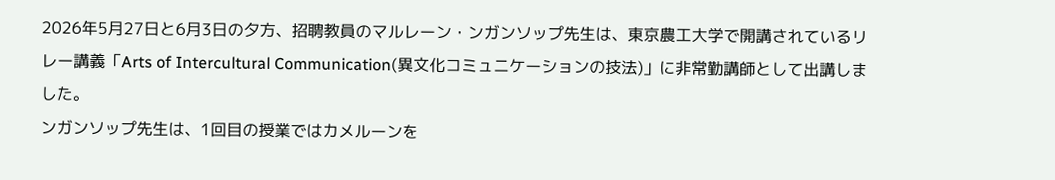2026年5月27日と6月3日の夕方、招聘教員のマルレーン・ンガンソップ先生は、東京農工大学で開講されているリレー講義「Arts of Intercultural Communication(異文化コミュニケーションの技法)」に非常勤講師として出講しました。
ンガンソップ先生は、1回目の授業ではカメルーンを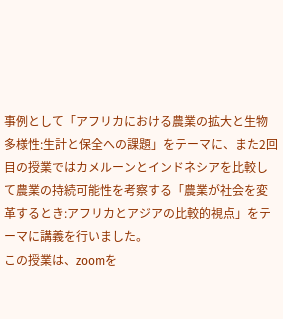事例として「アフリカにおける農業の拡大と生物多様性:生計と保全への課題」をテーマに、また2回目の授業ではカメルーンとインドネシアを比較して農業の持続可能性を考察する「農業が社会を変革するとき:アフリカとアジアの比較的視点」をテーマに講義を行いました。
この授業は、zoomを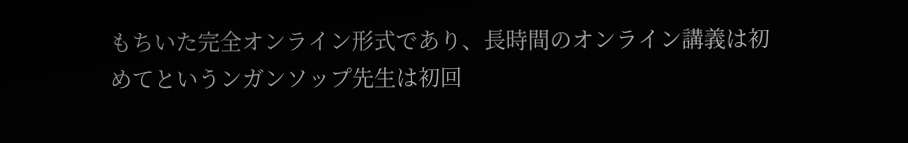もちいた完全オンライン形式であり、長時間のオンライン講義は初めてというンガンソップ先生は初回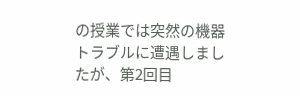の授業では突然の機器トラブルに遭遇しましたが、第2回目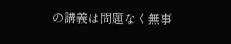の講義は問題なく無事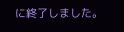に終了しました。